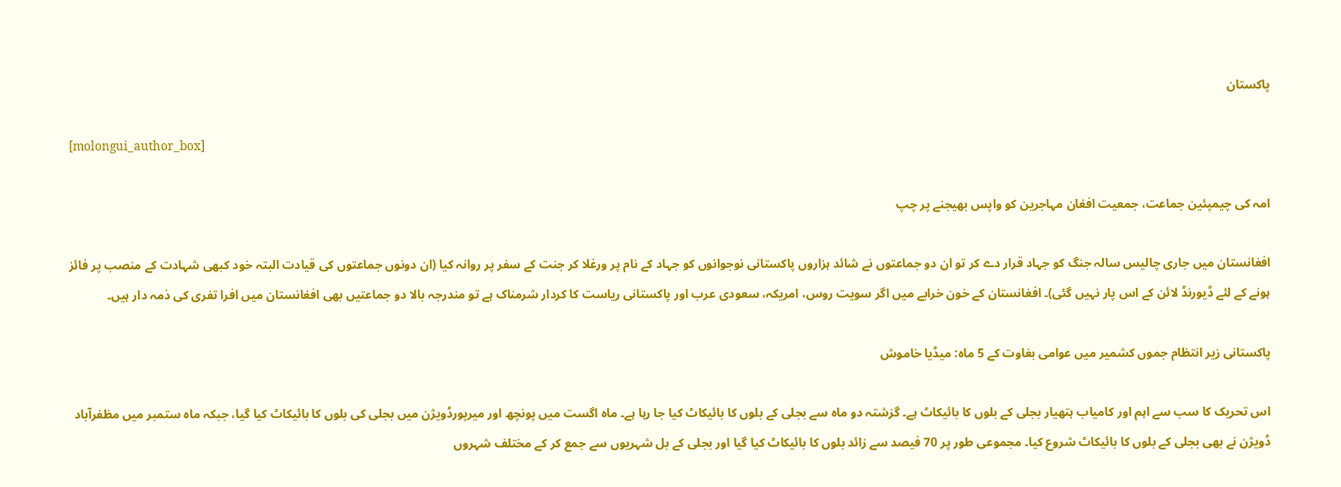پاکستان

[molongui_author_box]

امہ کی چیمپئین جماعت، جمعیت افغان مہاجرین کو واپس بھیجنے پر چپ

افغانستان میں جاری چالیس سالہ جنگ کو جہاد قرار دے کر تو ان دو جماعتوں نے شائد ہزاروں پاکستانی نوجوانوں کو جہاد کے نام پر ورغلا کر جنت کے سفر پر روانہ کیا (ان دونوں جماعتوں کی قیادت البتہ خود کبھی شہادت کے منصب پر فائز ہونے کے لئے ڈیورنڈ لائن کے اس پار نہیں گئی)۔ افغانستان کے خون خرابے میں اگر سویت روس، امریکہ، سعودی عرب اور پاکستانی ریاست کا کردار شرمناک ہے تو مندرجہ بالا دو جماعتیں بھی افغانستان میں افرا تفری کی ذمہ دار ہیں۔

پاکستانی زیر انتظام جموں کشمیر میں عوامی بغاوت کے 5 ماہ: میڈیا خاموش

اس تحریک کا سب سے اہم اور کامیاب ہتھیار بجلی کے بلوں کا بائیکاٹ ہے۔ گزشتہ دو ماہ سے بجلی کے بلوں کا بائیکاٹ کیا جا رہا ہے۔ ماہ اگست میں پونچھ اور میرپورڈویژن میں بجلی کی بلوں کا بائیکاٹ کیا گیا، جبکہ ماہ ستمبر میں مظفرآباد ڈویژن نے بھی بجلی کے بلوں کا بائیکاٹ شروع کیا۔ مجموعی طور پر 70 فیصد سے زائد بلوں کا بائیکاٹ کیا گیا اور بجلی کے بل شہریوں سے جمع کر کے مختلف شہروں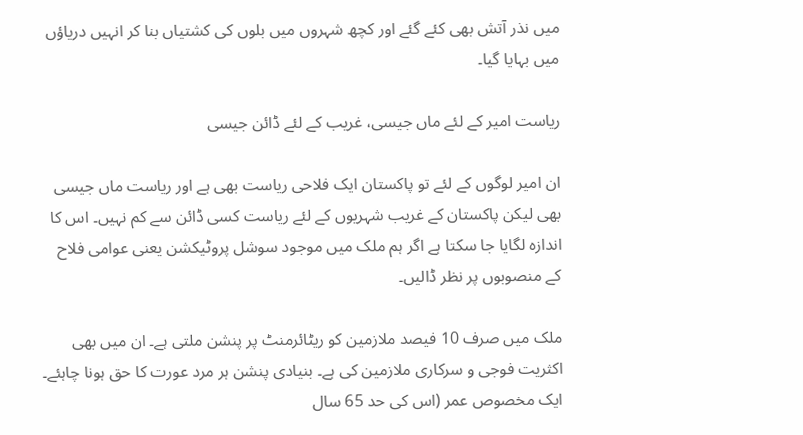میں نذر آتش بھی کئے گئے اور کچھ شہروں میں بلوں کی کشتیاں بنا کر انہیں دریاؤں میں بہایا گیا۔

ریاست امیر کے لئے ماں جیسی، غریب کے لئے ڈائن جیسی

ان امیر لوگوں کے لئے تو پاکستان ایک فلاحی ریاست بھی ہے اور ریاست ماں جیسی بھی لیکن پاکستان کے غریب شہریوں کے لئے ریاست کسی ڈائن سے کم نہیں۔ اس کا اندازہ لگایا جا سکتا ہے اگر ہم ملک میں موجود سوشل پروٹیکشن یعنی عوامی فلاح کے منصوبوں پر نظر ڈالیں۔

ملک میں صرف 10 فیصد ملازمین کو ریٹائرمنٹ پر پنشن ملتی ہے۔ ان میں بھی اکثریت فوجی و سرکاری ملازمین کی ہے۔ بنیادی پنشن ہر مرد عورت کا حق ہونا چاہئے۔ ایک مخصوص عمر (اس کی حد 65 سال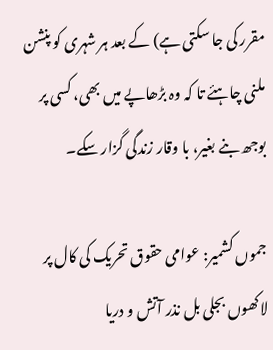مقرر کی جا سکتی ہے) کے بعد ہر شہری کو پنشن ملنی چاہئے تا کہ وہ بڑھاپے میں بھی، کسی پر بوجھ بنے بغیر، با وقار زندگی گزار سکے۔

جموں کشمیر: عوامی حقوق تحریک کی کال پر لاکھوں بجلی بل نذر آتش و دریا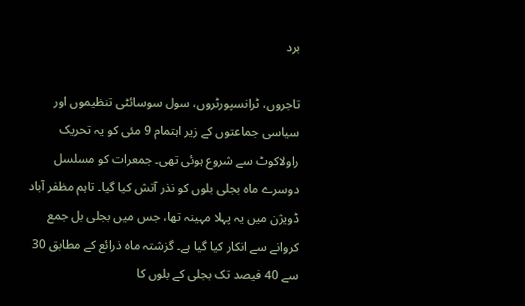برد

تاجروں، ٹرانسپورٹروں، سول سوسائٹی تنظیموں اور سیاسی جماعتوں کے زیر اہتمام 9 مئی کو یہ تحریک راولاکوٹ سے شروع ہوئی تھی۔ جمعرات کو مسلسل دوسرے ماہ بجلی بلوں کو نذر آتش کیا گیا۔ تاہم مظفر آباد ڈویژن میں یہ پہلا مہینہ تھا، جس میں بجلی بل جمع کروانے سے انکار کیا گیا ہے۔ گزشتہ ماہ ذرائع کے مطابق 30 سے 40 فیصد تک بجلی کے بلوں کا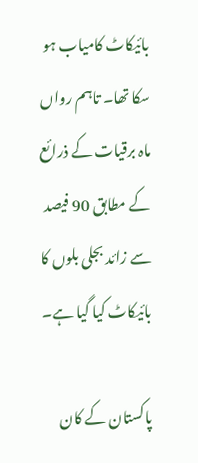بائیکاٹ کامیاب ہو سکا تھا۔ تاہم رواں ماہ برقیات کے ذرائع کے مطابق 90 فیصد سے زائد بجلی بلوں کا بائیکاٹ کیا گیا ہے۔

پاکستان کے کان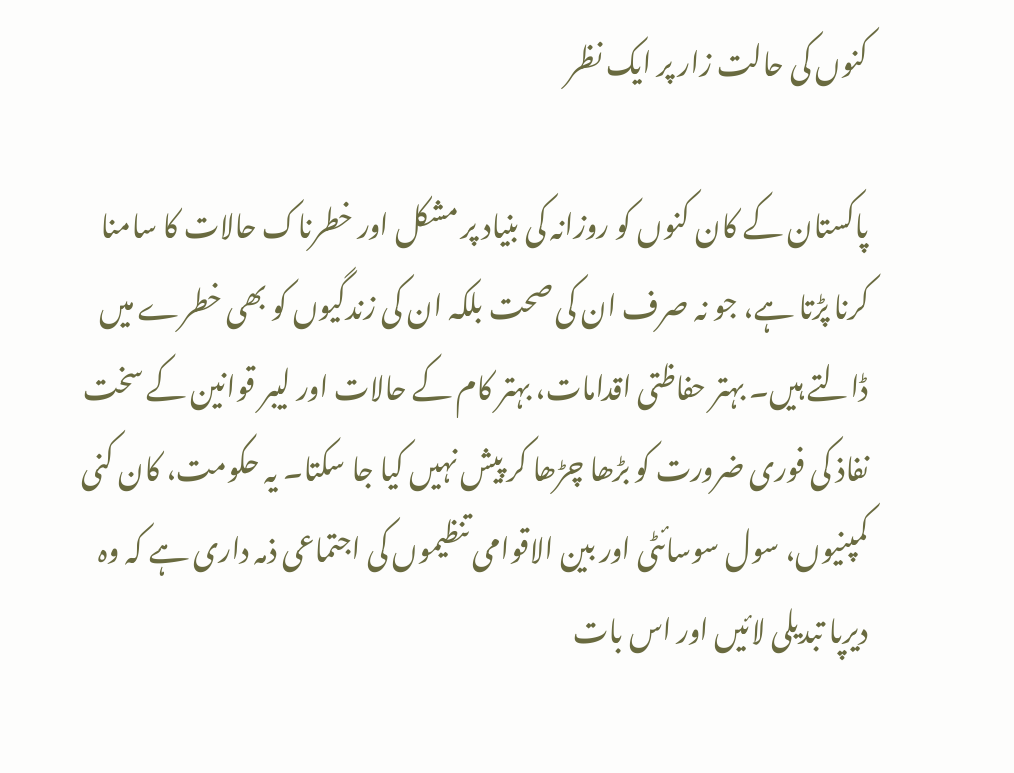کنوں کی حالت زار پر ایک نظر

پاکستان کے کان کنوں کو روزانہ کی بنیاد پر مشکل اور خطرناک حالات کا سامنا کرنا پڑتا ہے، جو نہ صرف ان کی صحت بلکہ ان کی زندگیوں کو بھی خطرے میں ڈالتے ہیں۔ بہتر حفاظتی اقدامات، بہتر کام کے حالات اور لیبر قوانین کے سخت نفاذ کی فوری ضرورت کو بڑھا چڑھا کر پیش نہیں کیا جا سکتا۔ یہ حکومت، کان کنی کمپنیوں، سول سوسائٹی اور بین الاقوامی تنظیموں کی اجتماعی ذمہ داری ہے کہ وہ دیرپا تبدیلی لائیں اور اس بات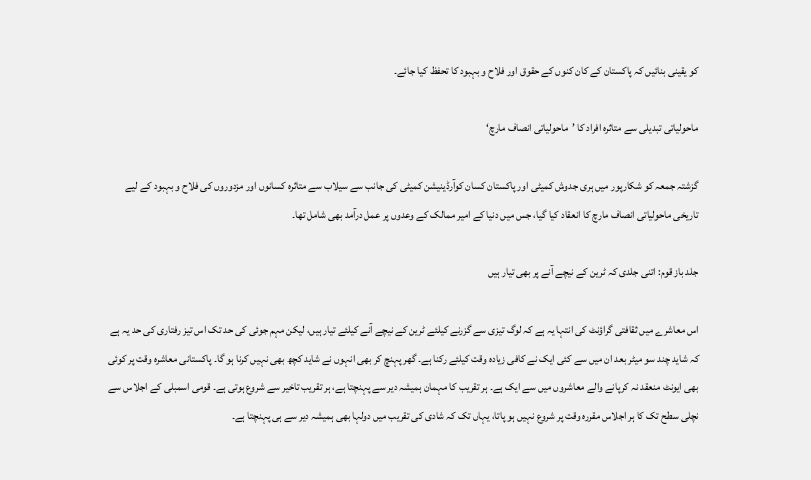کو یقینی بنائیں کہ پاکستان کے کان کنوں کے حقوق اور فلاح و بہبود کا تحفظ کیا جائے۔

ماحولیاتی تبدیلی سے متاثرہ افراد کا ’ماحولیاتی انصاف مارچ‘

گزشتہ جمعہ کو شکارپور میں ہری جدوش کمیٹی اور پاکستان کسان کوآرڈینیشن کمیٹی کی جانب سے سیلاب سے متاثرہ کسانوں اور مزدوروں کی فلاح و بہبود کے لیے تاریخی ماحولیاتی انصاف مارچ کا انعقاد کیا گیا، جس میں دنیا کے امیر ممالک کے وعدوں پر عمل درآمد بھی شامل تھا۔

جلد باز قوم: اتنی جلدی کہ ٹرین کے نیچے آنے پر بھی تیار ہیں

اس معاشرے میں ثقافتی گراؤنٹ کی انتہا یہ ہے کہ لوگ تیزی سے گزرنے کیلئے ٹرین کے نیچے آنے کیلئے تیار ہیں، لیکن مہم جوئی کی حد تک اس تیز رفتاری کی حد یہ ہے کہ شاید چند سو میٹر بعد ان میں سے کئی ایک نے کافی زیادہ وقت کیلئے رکنا ہے۔ گھر پہنچ کر بھی انہوں نے شاید کچھ بھی نہیں کرنا ہو گا۔ پاکستانی معاشرہ وقت پر کوئی بھی ایونٹ منعقد نہ کرپانے والے معاشروں میں سے ایک ہے۔ ہر تقریب کا مہمان ہمیشہ دیر سے پہنچتا ہے، ہر تقریب تاخیر سے شروع ہوتی ہے۔ قومی اسمبلی کے اجلاس سے نچلی سطح تک کا ہر اجلاس مقررہ وقت پر شروع نہیں ہو پاتا، یہاں تک کہ شادی کی تقریب میں دولہا بھی ہمیشہ دیر سے ہی پہنچتا ہے۔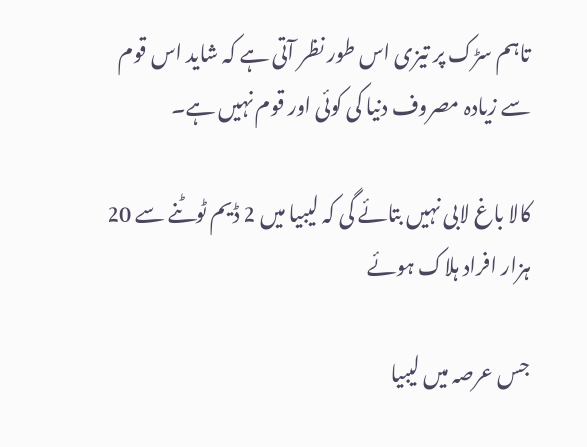تاہم سڑک پر تیزی اس طور نظر آتی ہے کہ شاید اس قوم سے زیادہ مصروف دنیا کی کوئی اور قوم نہیں ہے۔

کالا باغ لابی نہیں بتائے گی کہ لیبیا میں 2 ڈیم ٹوٹنے سے 20 ہزار افراد ہلاک ہوئے

جس عرصہ میں لیبیا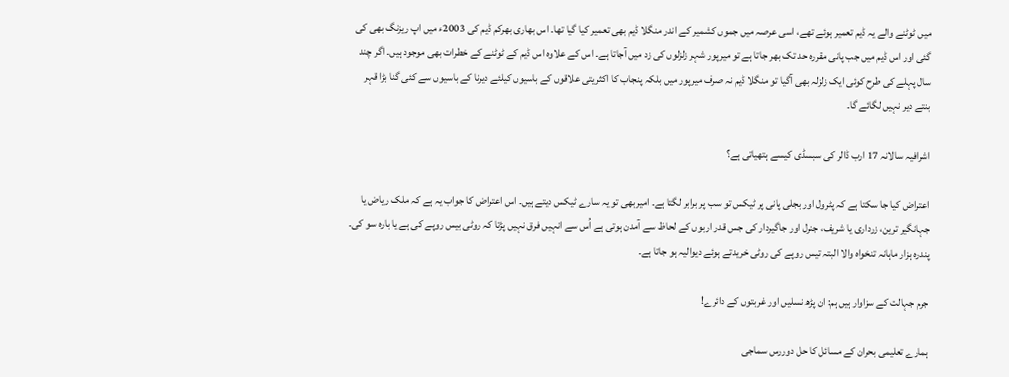میں ٹوٹنے والے یہ ڈیم تعمیر ہوئے تھے، اسی عرصہ میں جموں کشمیر کے اندر منگلا ڈیم بھی تعمیر کیا گیا تھا۔ اس بھاری بھرکم ڈیم کی 2003ء میں اپ ریزنگ بھی کی گئی اور اس ڈیم میں جب پانی مقررہ حد تک بھر جاتا ہے تو میرپور شہر زلزلوں کی زد میں آجاتا ہے۔ اس کے علاوہ اس ڈیم کے ٹوٹنے کے خطرات بھی موجود ہیں۔ اگر چند سال پہلے کی طرح کوئی ایک زلزلہ بھی آگیا تو منگلا ڈیم نہ صرف میرپور میں بلکہ پنجاب کا اکثریتی علاقوں کے باسیوں کیلئے دیرنا کے باسیوں سے کئی گنا بڑا قہر بنتے دیر نہیں لگائے گا۔

اشرافیہ سالانہ 17 ارب ڈالر کی سبسڈی کیسے ہتھیاتی ہے؟

اعتراض کیا جا سکتا ہے کہ پٹرول اور بجلی پانی پر ٹیکس تو سب پر برابر لگتا ہے۔ امیربھی تو یہ سارے ٹیکس دیتے ہیں۔ اس اعتراض کا جواب یہ ہے کہ ملک ریاض یا جہانگیر ترین، زرداری یا شریف، جنرل اور جاگیردار کی جس قدر اربوں کے لحاظ سے آمدن ہوتی ہے اُس سے انہیں فرق نہیں پڑتا کہ روٹی بیس روپے کی ہے یا بارہ سو کی۔ پندرہ ہزار ماہانہ تنخواہ والا البتہ تیس روپے کی روٹی خریدتے ہوئے دیوالیہ ہو جاتا ہے۔

جرم جہالت کے سزاوار ہیں ہم: ان پڑھ نسلیں اور غربتوں کے دائرے!

ہمارے تعلیمی بحران کے مسائل کا حل دوررس سماجی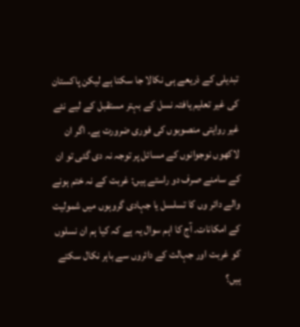تبدیلی کے ذریعے ہی نکالا جا سکتا ہے لیکن پاکستان کی غیر تعلیم یافتہ نسل کے بہتر مستقبل کے لیے نئے غیر روایتی منصوبوں کی فوری ضرورت ہے۔ اگر ان لاکھوں نوجوانوں کے مسائل پر توجہ نہ دی گئی تو ان کے سامنے صرف دو راستے ہیں: غربت کے نہ ختم ہونے والے دائر وں کا تسلسل یا جہادی گروہوں میں شمولیت کے امکانات۔ آج کا اہم سوال یہ ہے کہ کیا ہم ان نسلوں کو غربت اور جہالت کے دائروں سے باہر نکال سکتے ہیں؟